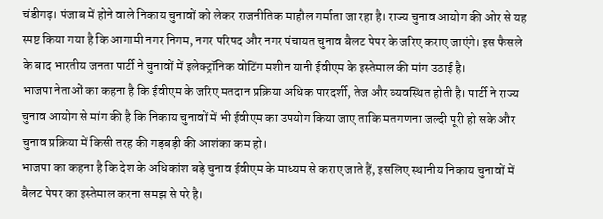चंडीगढ़। पंजाब में होने वाले निकाय चुनावों को लेकर राजनीतिक माहौल गर्माता जा रहा है। राज्य चुनाव आयोग की ओर से यह स्पष्ट किया गया है कि आगामी नगर निगम, नगर परिषद और नगर पंचायत चुनाव बैलट पेपर के जरिए कराए जाएंगे। इस फैसले के बाद भारतीय जनता पार्टी ने चुनावों में इलेक्ट्रॉनिक वोटिंग मशीन यानी ईवीएम के इस्तेमाल की मांग उठाई है।
भाजपा नेताओं का कहना है कि ईवीएम के जरिए मतदान प्रक्रिया अधिक पारदर्शी, तेज और व्यवस्थित होती है। पार्टी ने राज्य चुनाव आयोग से मांग की है कि निकाय चुनावों में भी ईवीएम का उपयोग किया जाए ताकि मतगणना जल्दी पूरी हो सके और चुनाव प्रक्रिया में किसी तरह की गड़बड़ी की आशंका कम हो।
भाजपा का कहना है कि देश के अधिकांश बड़े चुनाव ईवीएम के माध्यम से कराए जाते हैं, इसलिए स्थानीय निकाय चुनावों में बैलट पेपर का इस्तेमाल करना समझ से परे है।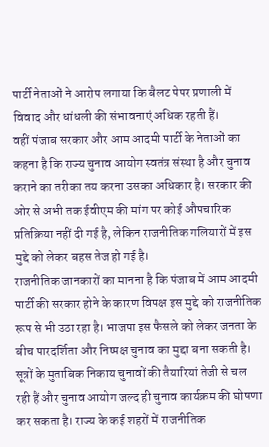पार्टी नेताओं ने आरोप लगाया कि बैलट पेपर प्रणाली में विवाद और धांधली की संभावनाएं अधिक रहती हैं।
वहीं पंजाब सरकार और आम आदमी पार्टी के नेताओं का कहना है कि राज्य चुनाव आयोग स्वतंत्र संस्था है और चुनाव कराने का तरीका तय करना उसका अधिकार है। सरकार की ओर से अभी तक ईवीएम की मांग पर कोई औपचारिक प्रतिक्रिया नहीं दी गई है, लेकिन राजनीतिक गलियारों में इस मुद्दे को लेकर बहस तेज हो गई है।
राजनीतिक जानकारों का मानना है कि पंजाब में आम आदमी पार्टी की सरकार होने के कारण विपक्ष इस मुद्दे को राजनीतिक रूप से भी उठा रहा है। भाजपा इस फैसले को लेकर जनता के बीच पारदर्शिता और निष्पक्ष चुनाव का मुद्दा बना सकती है।
सूत्रों के मुताबिक निकाय चुनावों की तैयारियां तेजी से चल रही हैं और चुनाव आयोग जल्द ही चुनाव कार्यक्रम की घोषणा कर सकता है। राज्य के कई शहरों में राजनीतिक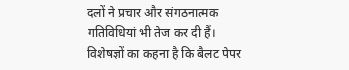दलों ने प्रचार और संगठनात्मक गतिविधियां भी तेज कर दी हैं।
विशेषज्ञों का कहना है कि बैलट पेपर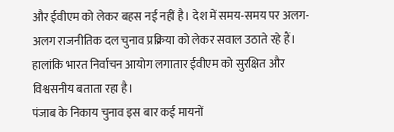और ईवीएम को लेकर बहस नई नहीं है। देश में समय-समय पर अलग-अलग राजनीतिक दल चुनाव प्रक्रिया को लेकर सवाल उठाते रहे हैं। हालांकि भारत निर्वाचन आयोग लगातार ईवीएम को सुरक्षित और विश्वसनीय बताता रहा है।
पंजाब के निकाय चुनाव इस बार कई मायनों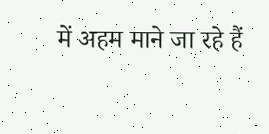में अहम माने जा रहे हैं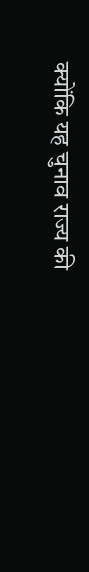क्योंकि यह चुनाव राज्य की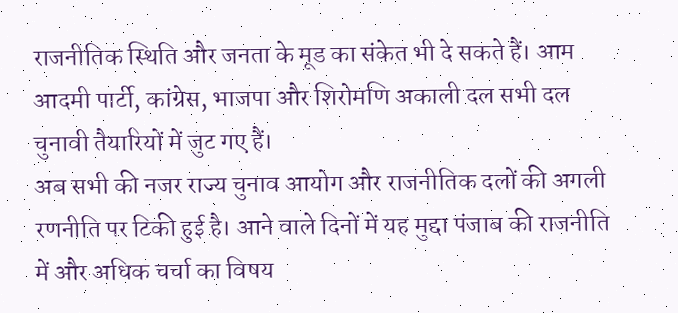राजनीतिक स्थिति और जनता के मूड का संकेत भी दे सकते हैं। आम आदमी पार्टी, कांग्रेस, भाजपा और शिरोमणि अकाली दल सभी दल चुनावी तैयारियों में जुट गए हैं।
अब सभी की नजर राज्य चुनाव आयोग और राजनीतिक दलों की अगली रणनीति पर टिकी हुई है। आने वाले दिनों में यह मुद्दा पंजाब की राजनीति में और अधिक चर्चा का विषय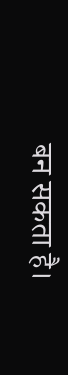बन सकता है।